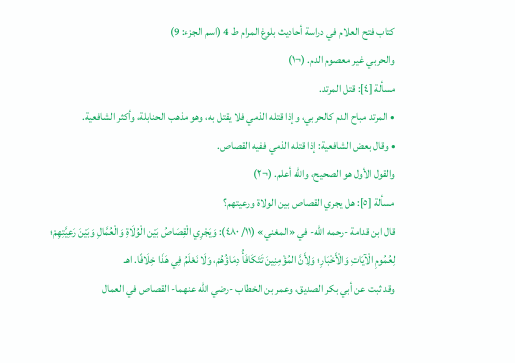كتاب فتح العلام في دراسة أحاديث بلوغ المرام ط 4 (اسم الجزء: 9)
والحربي غير معصوم الدم. (¬١)
مسألة [٤]: قتل المرتد.
• المرتد مباح الدم كالحربي، وإذا قتله الذمي فلا يقتل به، وهو مذهب الحنابلة، وأكثر الشافعية.
• وقال بعض الشافعية: إذا قتله الذمي ففيه القصاص.
والقول الأول هو الصحيح، والله أعلم. (¬٢)
مسألة [٥]: هل يجري القصاص بين الولاة ورعيتهم؟
قال ابن قدامة -رحمه الله- في «المغني» (١١/ ٤٨٠): وَيَجْرِي الْقِصَاصُ بَيْن الْوُلَاةِ وَالْعُمَّالِ وَبَيْنَ رَعِيَّتِهِمْ؛ لِعُمُومِ الْآيَاتِ وَالْأَخْبَارِ؛ وَلِأَنَّ المُؤْمِنِينَ تَتَكَافَأُ دِمَاؤُهُمْ، وَلَا نَعْلَمُ فِي هَذَا خِلَافًا. اهـ
وقد ثبت عن أبي بكر الصديق، وعمر بن الخطاب -رضي الله عنهما- القصاص في العمال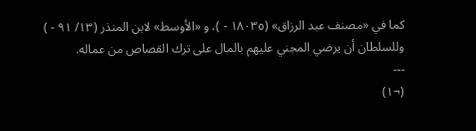كما في «مصنف عبد الرزاق» (١٨٠٣٥ - )، و «الأوسط» لابن المنذر (١٣/ ٩١ - ) وللسلطان أن يرضي المجني عليهم بالمال على ترك القصاص من عماله.
---
(¬١)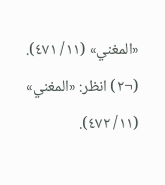«المغني» (١١/ ٤٧١).
(¬٢) انظر: «المغني» (١١/ ٤٧٢).